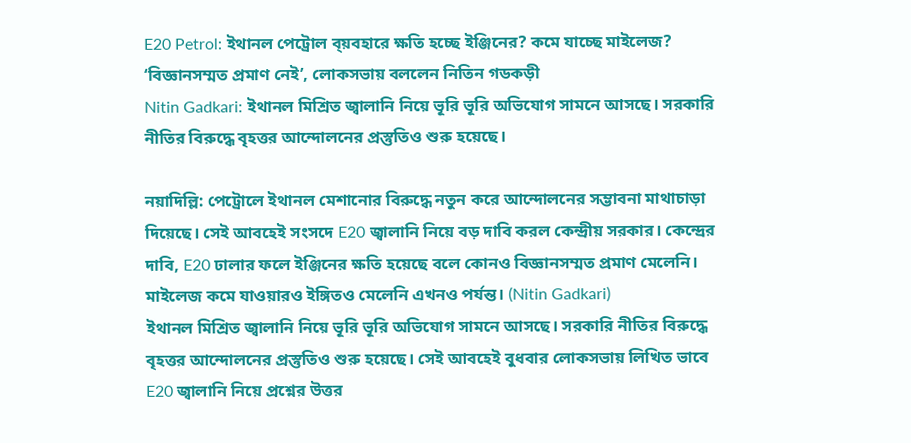E20 Petrol: ইথানল পেট্রোল ব্য়বহারে ক্ষতি হচ্ছে ইঞ্জিনের? কমে যাচ্ছে মাইলেজ? ‘বিজ্ঞানসম্মত প্রমাণ নেই’, লোকসভায় বললেন নিতিন গডকড়ী
Nitin Gadkari: ইথানল মিশ্রিত জ্বালানি নিয়ে ভূরি ভূরি অভিযোগ সামনে আসছে। সরকারি নীতির বিরুদ্ধে বৃহত্তর আন্দোলনের প্রস্তুতিও শুরু হয়েছে।

নয়াদিল্লি: পেট্রোলে ইথানল মেশানোর বিরুদ্ধে নতুন করে আন্দোলনের সম্ভাবনা মাথাচাড়া দিয়েছে। সেই আবহেই সংসদে E20 জ্বালানি নিয়ে বড় দাবি করল কেন্দ্রীয় সরকার। কেন্দ্রের দাবি, E20 ঢালার ফলে ইঞ্জিনের ক্ষতি হয়েছে বলে কোনও বিজ্ঞানসম্মত প্রমাণ মেলেনি। মাইলেজ কমে যাওয়ারও ইঙ্গিতও মেলেনি এখনও পর্যন্ত। (Nitin Gadkari)
ইথানল মিশ্রিত জ্বালানি নিয়ে ভূরি ভূরি অভিযোগ সামনে আসছে। সরকারি নীতির বিরুদ্ধে বৃহত্তর আন্দোলনের প্রস্তুতিও শুরু হয়েছে। সেই আবহেই বুধবার লোকসভায় লিখিত ভাবে E20 জ্বালানি নিয়ে প্রশ্নের উত্তর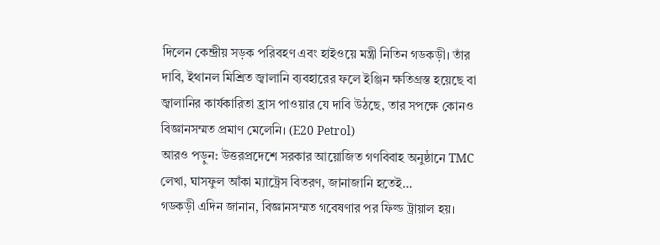দিলেন কেন্দ্রীয় সড়ক পরিবহণ এবং হাইওয়ে মন্ত্রী নিতিন গডকড়ী। তাঁর দাবি, ইথানল মিশ্রিত জ্বালানি ব্যবহারের ফলে ইঞ্জিন ক্ষতিগ্রস্ত হয়েছে বা জ্বালানির কার্যকারিতা হ্রাস পাওয়ার যে দাবি উঠছে, তার সপক্ষে কোনও বিজ্ঞানসম্মত প্রমাণ মেলেনি। (E20 Petrol)
আরও পড়ুন: উত্তরপ্রদেশে সরকার আয়োজিত গণবিবাহ অনুষ্ঠানে TMC লেখা, ঘাসফুল আঁকা ম্যাট্রেস বিতরণ, জানাজানি হতেই…
গডকড়ী এদিন জানান, বিজ্ঞানসম্মত গবেষণার পর ফিল্ড ট্রায়াল হয়।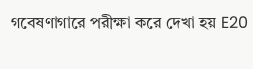গবেষণাগারে পরীক্ষা করে দেখা হয় E20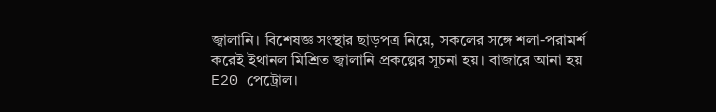জ্বালানি। বিশেষজ্ঞ সংস্থার ছাড়পত্র নিয়ে, সকলের সঙ্গে শলা-পরামর্শ করেই ইথানল মিশ্রিত জ্বালানি প্রকল্পের সূচনা হয়। বাজারে আনা হয় E20 পেট্রোল।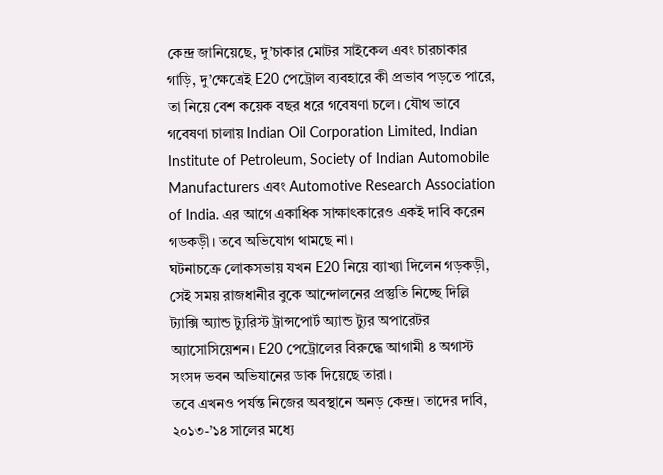কেন্দ্র জানিয়েছে, দু’চাকার মোটর সাইকেল এবং চারচাকার গাড়ি, দু’ক্ষেত্রেই E20 পেট্রোল ব্যবহারে কী প্রভাব পড়তে পারে, তা নিয়ে বেশ কয়েক বছর ধরে গবেষণা চলে। যৌথ ভাবে গবেষণা চালায় Indian Oil Corporation Limited, Indian Institute of Petroleum, Society of Indian Automobile Manufacturers এবং Automotive Research Association of India. এর আগে একাধিক সাক্ষাৎকারেও একই দাবি করেন গডকড়ী। তবে অভিযোগ থামছে না।
ঘটনাচক্রে লোকসভায় যখন E20 নিয়ে ব্যাখ্যা দিলেন গড়কড়ী, সেই সময় রাজধানীর বুকে আন্দোলনের প্রস্তুতি নিচ্ছে দিল্লি ট্যাক্সি অ্যান্ড ট্যুরিস্ট ট্রান্সপোর্ট অ্যান্ড ট্যুর অপারেটর অ্যাসোসিয়েশন। E20 পেট্রোলের বিরুদ্ধে আগামী ৪ অগাস্ট সংসদ ভবন অভিযানের ডাক দিয়েছে তারা।
তবে এখনও পর্যন্ত নিজের অবস্থানে অনড় কেন্দ্র। তাদের দাবি, ২০১৩-’১৪ সালের মধ্যে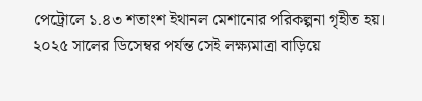পেট্রোলে ১.৪৩ শতাংশ ইথানল মেশানোর পরিকল্পনা গৃহীত হয়। ২০২৫ সালের ডিসেম্বর পর্যন্ত সেই লক্ষ্যমাত্রা বাড়িয়ে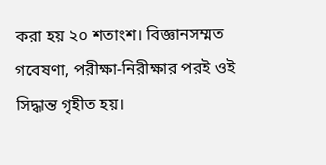করা হয় ২০ শতাংশ। বিজ্ঞানসম্মত গবেষণা, পরীক্ষা-নিরীক্ষার পরই ওই সিদ্ধান্ত গৃহীত হয়।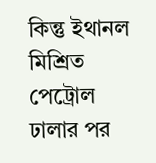কিন্তু ইথানল মিশ্রিত পেট্রোল ঢালার পর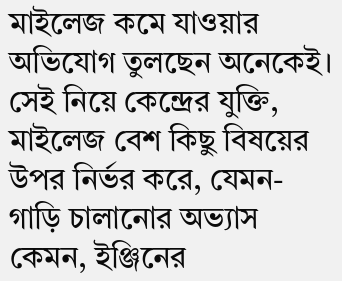মাইলেজ কমে যাওয়ার অভিযোগ তুলছেন অনেকেই। সেই নিয়ে কেন্দ্রের যুক্তি, মাইলেজ বেশ কিছু বিষয়ের উপর নির্ভর করে, যেমন-গাড়ি চালানোর অভ্যাস কেমন, ইঞ্জিনের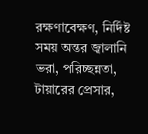রক্ষণাবেক্ষণ, নির্দিষ্ট সময় অন্তর জ্বালানি ভরা, পরিচ্ছন্নতা, টায়ারের প্রেসার,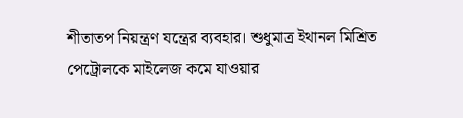শীতাতপ নিয়ন্ত্রণ যন্ত্রের ব্যবহার। শুধুমাত্র ইথানল মিশ্রিত পেট্রোলকে মাইলেজ কমে যাওয়ার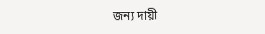জন্য দায়ী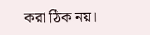করা ঠিক নয়।